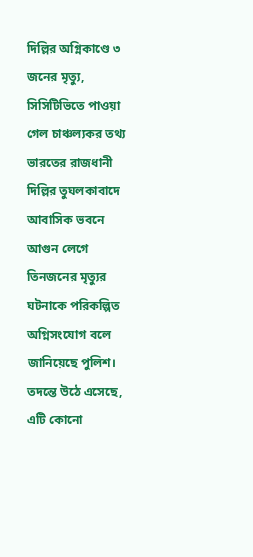দিল্লির অগ্নিকাণ্ডে ৩ জনের মৃত্যু, সিসিটিভিতে পাওয়া গেল চাঞ্চল্যকর তথ্য
ভারতের রাজধানী দিল্লির তুঘলকাবাদে আবাসিক ভবনে আগুন লেগে তিনজনের মৃত্যুর ঘটনাকে পরিকল্পিত অগ্নিসংযোগ বলে জানিয়েছে পুলিশ। তদন্তে উঠে এসেছে, এটি কোনো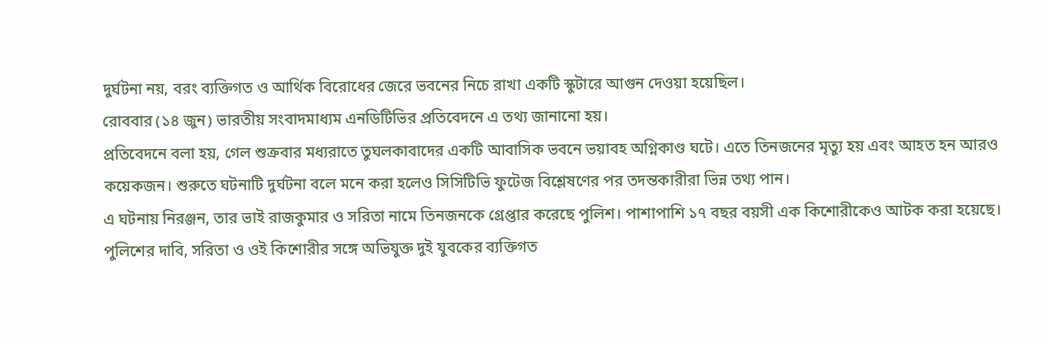দুর্ঘটনা নয়, বরং ব্যক্তিগত ও আর্থিক বিরোধের জেরে ভবনের নিচে রাখা একটি স্কুটারে আগুন দেওয়া হয়েছিল।
রোববার (১৪ জুন) ভারতীয় সংবাদমাধ্যম এনডিটিভির প্রতিবেদনে এ তথ্য জানানো হয়।
প্রতিবেদনে বলা হয়, গেল শুক্রবার মধ্যরাতে তুঘলকাবাদের একটি আবাসিক ভবনে ভয়াবহ অগ্নিকাণ্ড ঘটে। এতে তিনজনের মৃত্যু হয় এবং আহত হন আরও কয়েকজন। শুরুতে ঘটনাটি দুর্ঘটনা বলে মনে করা হলেও সিসিটিভি ফুটেজ বিশ্লেষণের পর তদন্তকারীরা ভিন্ন তথ্য পান।
এ ঘটনায় নিরঞ্জন, তার ভাই রাজকুমার ও সরিতা নামে তিনজনকে গ্রেপ্তার করেছে পুলিশ। পাশাপাশি ১৭ বছর বয়সী এক কিশোরীকেও আটক করা হয়েছে। পুলিশের দাবি, সরিতা ও ওই কিশোরীর সঙ্গে অভিযুক্ত দুই যুবকের ব্যক্তিগত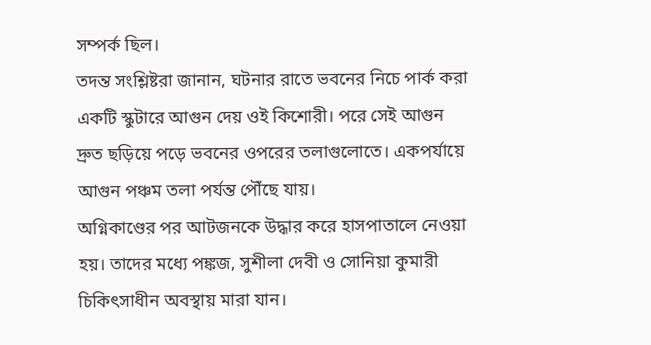সম্পর্ক ছিল।
তদন্ত সংশ্লিষ্টরা জানান, ঘটনার রাতে ভবনের নিচে পার্ক করা একটি স্কুটারে আগুন দেয় ওই কিশোরী। পরে সেই আগুন দ্রুত ছড়িয়ে পড়ে ভবনের ওপরের তলাগুলোতে। একপর্যায়ে আগুন পঞ্চম তলা পর্যন্ত পৌঁছে যায়।
অগ্নিকাণ্ডের পর আটজনকে উদ্ধার করে হাসপাতালে নেওয়া হয়। তাদের মধ্যে পঙ্কজ, সুশীলা দেবী ও সোনিয়া কুমারী চিকিৎসাধীন অবস্থায় মারা যান।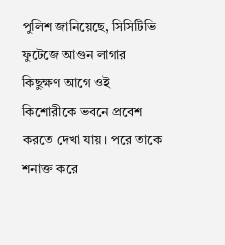পুলিশ জানিয়েছে, সিসিটিভি ফুটেজে আগুন লাগার কিছুক্ষণ আগে ওই কিশোরীকে ভবনে প্রবেশ করতে দেখা যায়। পরে তাকে শনাক্ত করে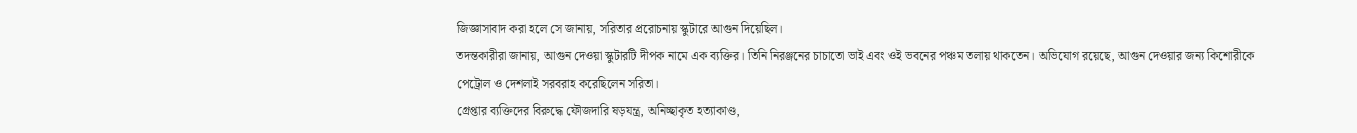জিজ্ঞাসাবাদ করা হলে সে জানায়, সরিতার প্ররোচনায় স্কুটারে আগুন দিয়েছিল।
তদন্তকারীরা জানায়, আগুন দেওয়া স্কুটারটি দীপক নামে এক ব্যক্তির। তিনি নিরঞ্জনের চাচাতো ভাই এবং ওই ভবনের পঞ্চম তলায় থাকতেন। অভিযোগ রয়েছে, আগুন দেওয়ার জন্য কিশোরীকে পেট্রোল ও দেশলাই সরবরাহ করেছিলেন সরিতা।
গ্রেপ্তার ব্যক্তিদের বিরুদ্ধে ফৌজদারি ষড়যন্ত্র, অনিচ্ছাকৃত হত্যাকাণ্ড,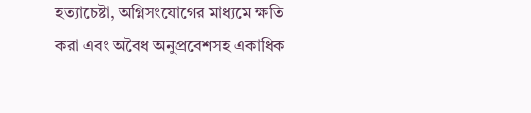হত্যাচেষ্টা, অগ্নিসংযোগের মাধ্যমে ক্ষতি করা এবং অবৈধ অনুপ্রবেশসহ একাধিক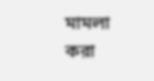মামলা করা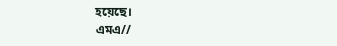হয়েছে।
এমএ//